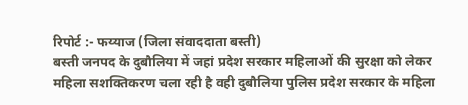रिपोर्ट :- फय्याज (जिला संवाददाता बस्ती)
बस्ती जनपद के दुबौलिया में जहां प्रदेश सरकार महिलाओं की सुरक्षा को लेकर महिला सशक्तिकरण चला रही है वही दुबौलिया पुलिस प्रदेश सरकार के महिला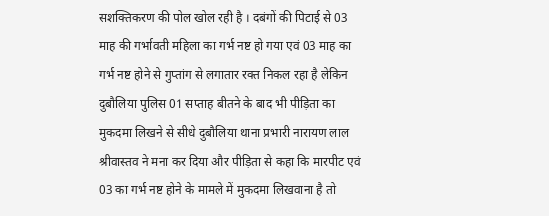सशक्तिकरण की पोल खोल रही है । दबंगों की पिटाई से 03 माह की गर्भावती महिला का गर्भ नष्ट हो गया एवं 03 माह का गर्भ नष्ट होने से गुप्तांग से लगातार रक्त निकल रहा है लेकिन दुबौलिया पुलिस 01 सप्ताह बीतने के बाद भी पीड़िता का मुकदमा लिखने से सीधे दुबौलिया थाना प्रभारी नारायण लाल श्रीवास्तव ने मना कर दिया और पीड़िता से कहा कि मारपीट एवं 03 का गर्भ नष्ट होने के मामले में मुकदमा लिखवाना है तो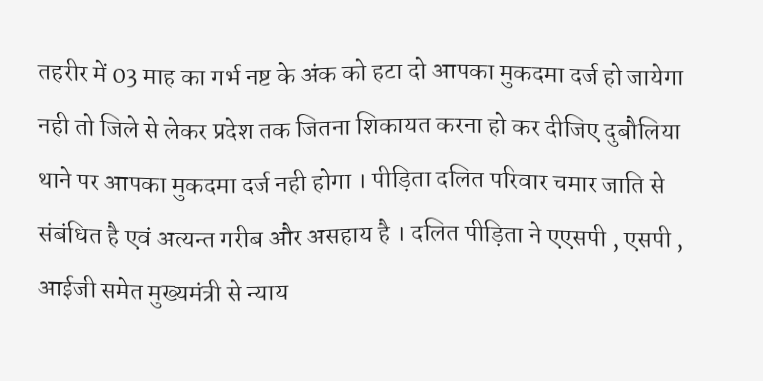तहरीर में 03 माह का गर्भ नष्ट के अंक को हटा दो आपका मुकदमा दर्ज हो जायेगा नही तो जिले से लेकर प्रदेश तक जितना शिकायत करना हो कर दीजिए दुबौलिया थाने पर आपका मुकदमा दर्ज नही होगा । पीड़िता दलित परिवार चमार जाति से संबंधित है एवं अत्यन्त गरीब और असहाय है । दलित पीड़िता ने एएसपी , एसपी , आईजी समेत मुख्यमंत्री से न्याय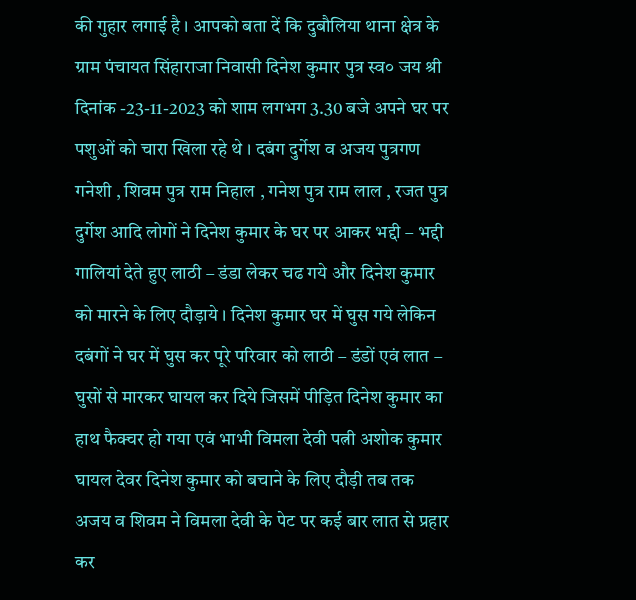की गुहार लगाई है । आपको बता दें कि दुबौलिया थाना क्षेत्र के ग्राम पंचायत सिंहाराजा निवासी दिनेश कुमार पुत्र स्व० जय श्री दिनांक -23-11-2023 को शाम लगभग 3.30 बजे अपने घर पर पशुओं को चारा खिला रहे थे । दबंग दुर्गेश व अजय पुत्रगण गनेशी , शिवम पुत्र राम निहाल , गनेश पुत्र राम लाल , रजत पुत्र दुर्गेश आदि लोगों ने दिनेश कुमार के घर पर आकर भद्दी – भद्दी गालियां देते हुए लाठी – डंडा लेकर चढ गये और दिनेश कुमार को मारने के लिए दौड़ाये । दिनेश कुमार घर में घुस गये लेकिन दबंगों ने घर में घुस कर पूरे परिवार को लाठी – डंडों एवं लात – घुसों से मारकर घायल कर दिये जिसमें पीड़ित दिनेश कुमार का हाथ फैक्चर हो गया एवं भाभी विमला देवी पत्नी अशोक कुमार घायल देवर दिनेश कुमार को बचाने के लिए दौड़ी तब तक अजय व शिवम ने विमला देवी के पेट पर कई बार लात से प्रहार कर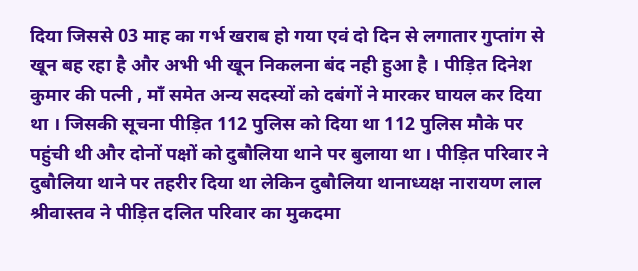दिया जिससे 03 माह का गर्भ खराब हो गया एवं दो दिन से लगातार गुप्तांग से खून बह रहा है और अभी भी खून निकलना बंद नही हुआ है । पीड़ित दिनेश कुमार की पत्नी , माँ समेत अन्य सदस्यों को दबंगों ने मारकर घायल कर दिया था । जिसकी सूचना पीड़ित 112 पुलिस को दिया था 112 पुलिस मौके पर पहुंची थी और दोनों पक्षों को दुबौलिया थाने पर बुलाया था । पीड़ित परिवार ने दुबौलिया थाने पर तहरीर दिया था लेकिन दुबौलिया थानाध्यक्ष नारायण लाल श्रीवास्तव ने पीड़ित दलित परिवार का मुकदमा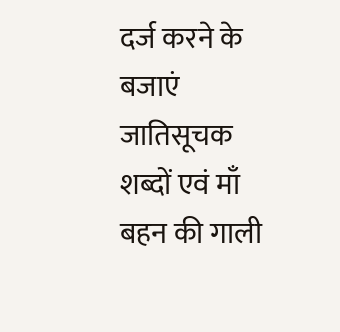दर्ज करने के बजाएं जातिसूचक शब्दों एवं माँ बहन की गाली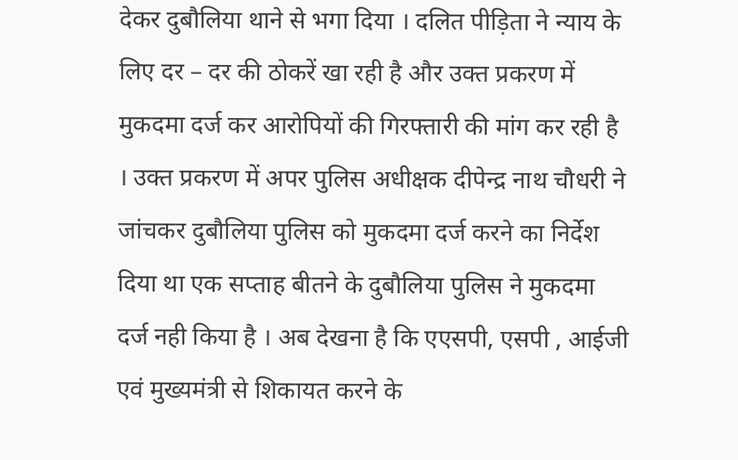देकर दुबौलिया थाने से भगा दिया । दलित पीड़िता ने न्याय के लिए दर – दर की ठोकरें खा रही है और उक्त प्रकरण में मुकदमा दर्ज कर आरोपियों की गिरफ्तारी की मांग कर रही है । उक्त प्रकरण में अपर पुलिस अधीक्षक दीपेन्द्र नाथ चौधरी ने जांचकर दुबौलिया पुलिस को मुकदमा दर्ज करने का निर्देश दिया था एक सप्ताह बीतने के दुबौलिया पुलिस ने मुकदमा दर्ज नही किया है । अब देखना है कि एएसपी, एसपी , आईजी एवं मुख्यमंत्री से शिकायत करने के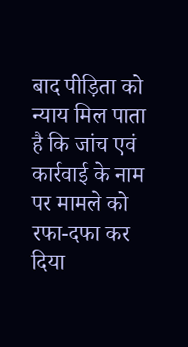बाद पीड़िता को न्याय मिल पाता है कि जांच एवं कार्रवाई के नाम पर मामले को रफा-दफा कर दिया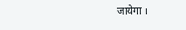जायेगा ।